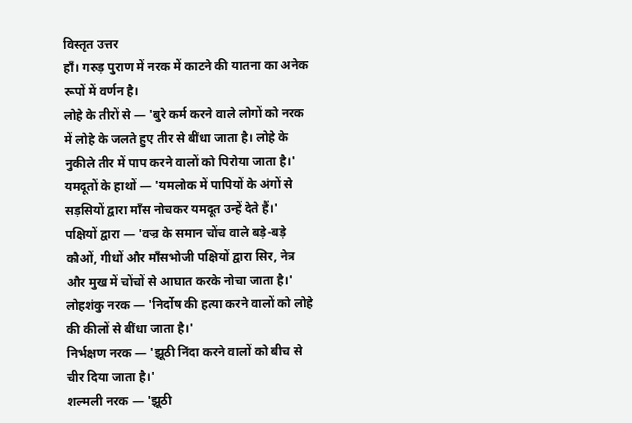विस्तृत उत्तर
हाँ। गरुड़ पुराण में नरक में काटने की यातना का अनेक रूपों में वर्णन है।
लोहे के तीरों से — 'बुरे कर्म करने वाले लोगों को नरक में लोहे के जलते हुए तीर से बींधा जाता है। लोहे के नुकीले तीर में पाप करने वालों को पिरोया जाता है।'
यमदूतों के हाथों — 'यमलोक में पापियों के अंगों से सड़सियों द्वारा माँस नोचकर यमदूत उन्हें देते हैं।'
पक्षियों द्वारा — 'वज्र के समान चोंच वाले बड़े-बड़े कौओं, गीधों और माँसभोजी पक्षियों द्वारा सिर, नेत्र और मुख में चोंचों से आघात करके नोचा जाता है।'
लोहशंकु नरक — 'निर्दोष की हत्या करने वालों को लोहे की कीलों से बींधा जाता है।'
निर्भक्षण नरक — 'झूठी निंदा करने वालों को बीच से चीर दिया जाता है।'
शल्मली नरक — 'झूठी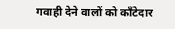गवाही देने वालों को काँटेदार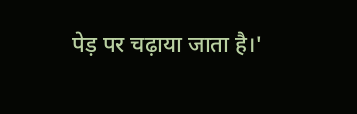पेड़ पर चढ़ाया जाता है।'